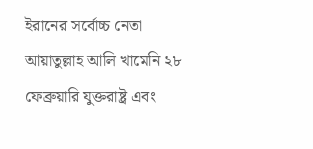ইরানের সর্বোচ্চ নেতা আয়াতুল্লাহ আলি খামেনি ২৮ ফেব্রুয়ারি যুক্তরাষ্ট্র এবং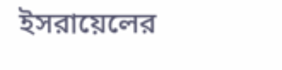ইসরায়েলের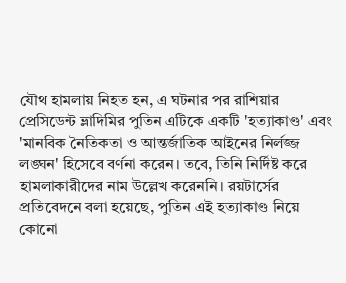যৌথ হামলায় নিহত হন, এ ঘটনার পর রাশিয়ার প্রেসিডেন্ট ভ্লাদিমির পুতিন এটিকে একটি 'হত্যাকাণ্ড' এবং 'মানবিক নৈতিকতা ও আন্তর্জাতিক আইনের নির্লজ্জ লঙ্ঘন' হিসেবে বর্ণনা করেন। তবে, তিনি নির্দিষ্ট করে হামলাকারীদের নাম উল্লেখ করেননি। রয়টার্সের প্রতিবেদনে বলা হয়েছে, পুতিন এই হত্যাকাণ্ড নিয়ে কোনো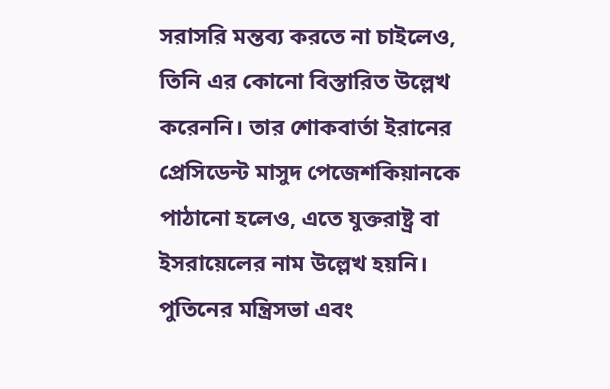সরাসরি মন্তব্য করতে না চাইলেও, তিনি এর কোনো বিস্তারিত উল্লেখ করেননি। তার শোকবার্তা ইরানের প্রেসিডেন্ট মাসুদ পেজেশকিয়ানকে পাঠানো হলেও, এতে যুক্তরাষ্ট্র বা ইসরায়েলের নাম উল্লেখ হয়নি। পুতিনের মন্ত্রিসভা এবং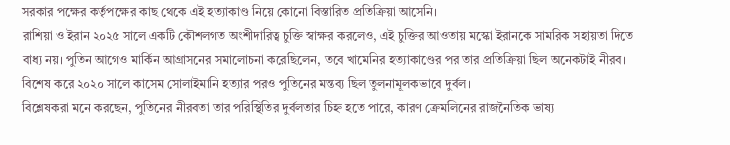সরকার পক্ষের কর্তৃপক্ষের কাছ থেকে এই হত্যাকাণ্ড নিয়ে কোনো বিস্তারিত প্রতিক্রিয়া আসেনি।
রাশিয়া ও ইরান ২০২৫ সালে একটি কৌশলগত অংশীদারিত্ব চুক্তি স্বাক্ষর করলেও, এই চুক্তির আওতায় মস্কো ইরানকে সামরিক সহায়তা দিতে বাধ্য নয়। পুতিন আগেও মার্কিন আগ্রাসনের সমালোচনা করেছিলেন, তবে খামেনির হত্যাকাণ্ডের পর তার প্রতিক্রিয়া ছিল অনেকটাই নীরব। বিশেষ করে ২০২০ সালে কাসেম সোলাইমানি হত্যার পরও পুতিনের মন্তব্য ছিল তুলনামূলকভাবে দুর্বল।
বিশ্লেষকরা মনে করছেন, পুতিনের নীরবতা তার পরিস্থিতির দুর্বলতার চিহ্ন হতে পারে, কারণ ক্রেমলিনের রাজনৈতিক ভাষ্য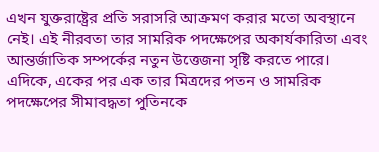এখন যুক্তরাষ্ট্রের প্রতি সরাসরি আক্রমণ করার মতো অবস্থানে নেই। এই নীরবতা তার সামরিক পদক্ষেপের অকার্যকারিতা এবং আন্তর্জাতিক সম্পর্কের নতুন উত্তেজনা সৃষ্টি করতে পারে। এদিকে, একের পর এক তার মিত্রদের পতন ও সামরিক পদক্ষেপের সীমাবদ্ধতা পুতিনকে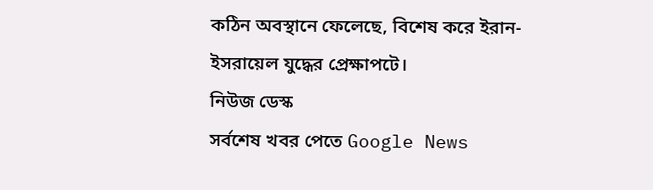কঠিন অবস্থানে ফেলেছে, বিশেষ করে ইরান-ইসরায়েল যুদ্ধের প্রেক্ষাপটে।
নিউজ ডেস্ক
সর্বশেষ খবর পেতে Google News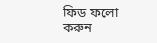ফিড ফলো করুন